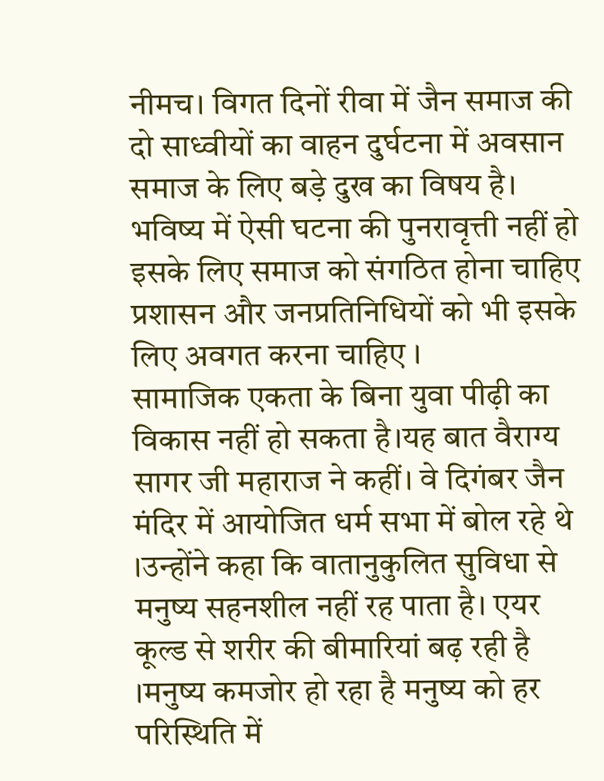नीमच। विगत दिनों रीवा में जैन समाज की दो साध्वीयों का वाहन दुर्घटना में अवसान समाज के लिए बड़े दुख का विषय है। भविष्य में ऐसी घटना की पुनरावृत्ती नहीं हो इसके लिए समाज को संगठित होना चाहिए प्रशासन और जनप्रतिनिधियों को भी इसके लिए अवगत करना चाहिए ।
सामाजिक एकता के बिना युवा पीढ़ी का विकास नहीं हो सकता है।यह बात वैराग्य सागर जी महाराज ने कहीं। वे दिगंबर जैन मंदिर में आयोजित धर्म सभा में बोल रहे थे ।उन्होंने कहा कि वातानुकुलित सुविधा से मनुष्य सहनशील नहीं रह पाता है। एयर कूल्ड से शरीर की बीमारियां बढ़ रही है ।मनुष्य कमजोर हो रहा है मनुष्य को हर परिस्थिति में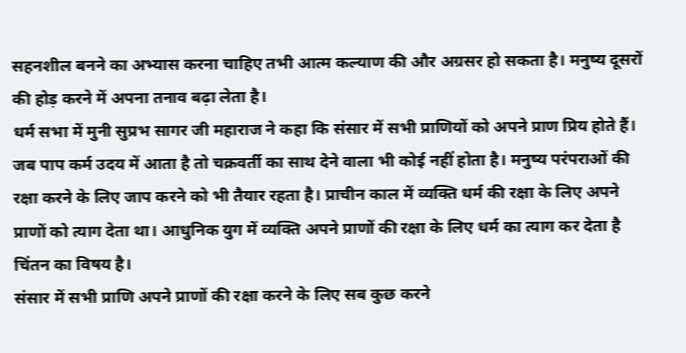सहनशील बनने का अभ्यास करना चाहिए तभी आत्म कल्याण की और अग्रसर हो सकता है। मनुष्य दूसरों की होड़ करने में अपना तनाव बढ़ा लेता है।
धर्म सभा में मुनी सुप्रभ सागर जी महाराज ने कहा कि संसार में सभी प्राणियों को अपने प्राण प्रिय होते हैं। जब पाप कर्म उदय में आता है तो चक्रवर्ती का साथ देने वाला भी कोई नहीं होता है। मनुष्य परंपराओं की रक्षा करने के लिए जाप करने को भी तैयार रहता है। प्राचीन काल में व्यक्ति धर्म की रक्षा के लिए अपने प्राणों को त्याग देता था। आधुनिक युग में व्यक्ति अपने प्राणों की रक्षा के लिए धर्म का त्याग कर देता है चिंतन का विषय है।
संसार में सभी प्राणि अपने प्राणों की रक्षा करने के लिए सब कुछ करने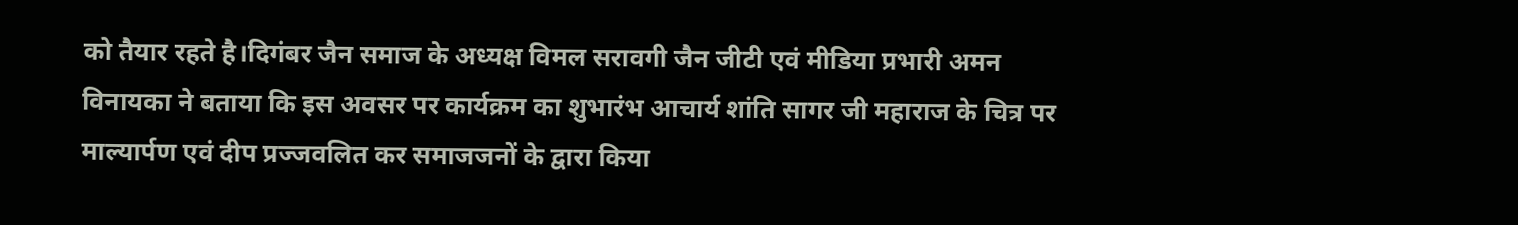को तैयार रहते है।दिगंबर जैन समाज के अध्यक्ष विमल सरावगी जैन जीटी एवं मीडिया प्रभारी अमन विनायका ने बताया कि इस अवसर पर कार्यक्रम का शुभारंभ आचार्य शांति सागर जी महाराज के चित्र पर माल्यार्पण एवं दीप प्रज्जवलित कर समाजजनों के द्वारा किया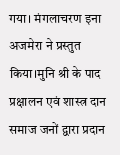गया। मंगलाचरण इना अजमेरा ने प्रस्तुत किया।मुनि श्री के पाद प्रक्षालन एवं शास्त्र दान समाज जनों द्वारा प्रदान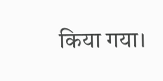किया गया।